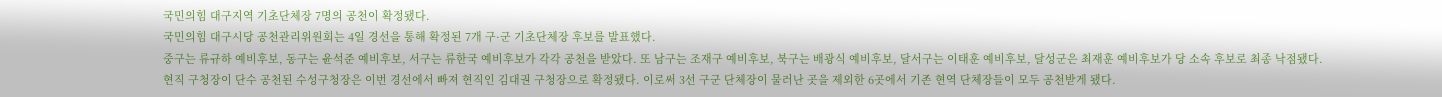국민의힘 대구지역 기초단체장 7명의 공천이 확정됐다.
국민의힘 대구시당 공천관리위원회는 4일 경선을 통해 확정된 7개 구·군 기초단체장 후보를 발표했다.
중구는 류규하 예비후보, 동구는 윤석준 예비후보, 서구는 류한국 예비후보가 각각 공천을 받았다. 또 남구는 조재구 예비후보, 북구는 배광식 예비후보, 달서구는 이태훈 예비후보, 달성군은 최재훈 예비후보가 당 소속 후보로 최종 낙점됐다.
현직 구청장이 단수 공천된 수성구청장은 이번 경선에서 빠져 현직인 김대권 구청장으로 확정됐다. 이로써 3선 구군 단체장이 물러난 곳을 제외한 6곳에서 기존 현역 단체장들이 모두 공천받게 됐다.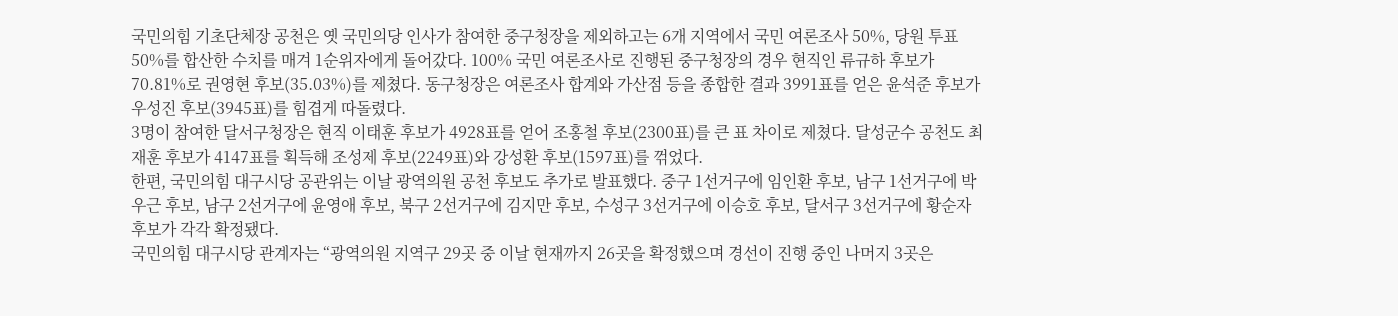국민의힘 기초단체장 공천은 옛 국민의당 인사가 참여한 중구청장을 제외하고는 6개 지역에서 국민 여론조사 50%, 당원 투표 50%를 합산한 수치를 매겨 1순위자에게 돌어갔다. 100% 국민 여론조사로 진행된 중구청장의 경우 현직인 류규하 후보가 70.81%로 권영현 후보(35.03%)를 제쳤다. 동구청장은 여론조사 합계와 가산점 등을 종합한 결과 3991표를 얻은 윤석준 후보가 우성진 후보(3945표)를 힘겹게 따돌렸다.
3명이 참여한 달서구청장은 현직 이태훈 후보가 4928표를 얻어 조홍철 후보(2300표)를 큰 표 차이로 제쳤다. 달성군수 공천도 최재훈 후보가 4147표를 획득해 조성제 후보(2249표)와 강성환 후보(1597표)를 꺾었다.
한편, 국민의힘 대구시당 공관위는 이날 광역의원 공천 후보도 추가로 발표했다. 중구 1선거구에 임인환 후보, 남구 1선거구에 박우근 후보, 남구 2선거구에 윤영애 후보, 북구 2선거구에 김지만 후보, 수성구 3선거구에 이승호 후보, 달서구 3선거구에 황순자 후보가 각각 확정됐다.
국민의힘 대구시당 관계자는 “광역의원 지역구 29곳 중 이날 현재까지 26곳을 확정했으며 경선이 진행 중인 나머지 3곳은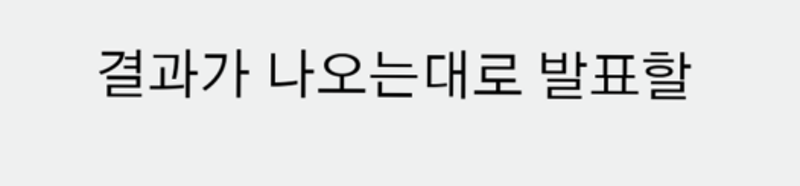결과가 나오는대로 발표할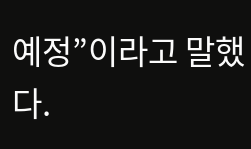예정”이라고 말했다.